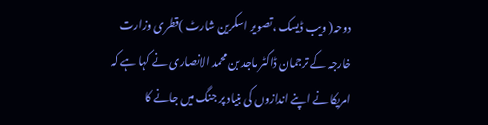دوحہ( ویب ڈیسک ،تصویر اسکرین شارٹ )قطری وزارت خارجہ کے ترجمان ڈاکٹر ماجد بن محمد الانصاری نے کہا ہے کہ امریکا نے اپنے اندازوں کی بنیاد پر جنگ میں جانے کا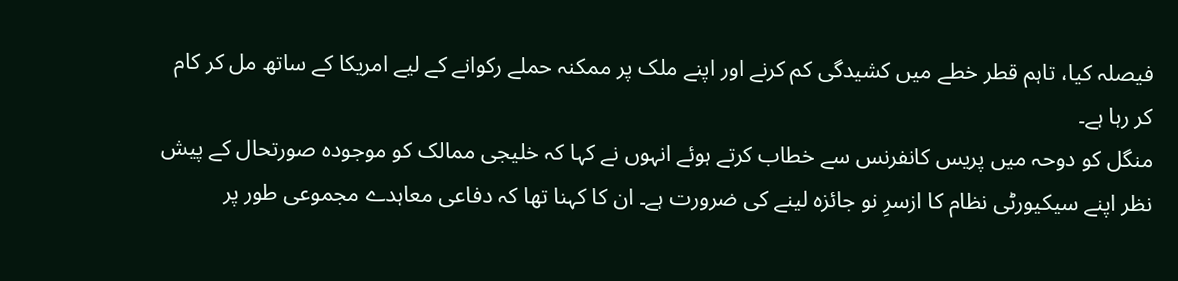فیصلہ کیا، تاہم قطر خطے میں کشیدگی کم کرنے اور اپنے ملک پر ممکنہ حملے رکوانے کے لیے امریکا کے ساتھ مل کر کام کر رہا ہے۔
منگل کو دوحہ میں پریس کانفرنس سے خطاب کرتے ہوئے انہوں نے کہا کہ خلیجی ممالک کو موجودہ صورتحال کے پیش نظر اپنے سیکیورٹی نظام کا ازسرِ نو جائزہ لینے کی ضرورت ہے۔ ان کا کہنا تھا کہ دفاعی معاہدے مجموعی طور پر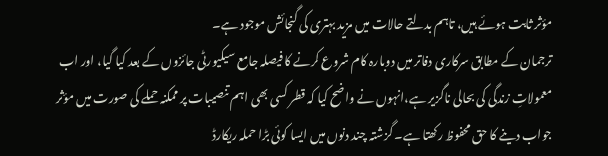مؤثر ثابت ہوئے ہیں، تاہم بدلتے حالات میں مزید بہتری کی گنجائش موجود ہے۔
ترجمان کے مطابق سرکاری دفاتر میں دوبارہ کام شروع کرنے کا فیصلہ جامع سیکیورٹی جائزوں کے بعد کیا گیا، اور اب معمولاتِ زندگی کی بحالی ناگزیر ہے،انہوں نے واضح کیا کہ قطر کسی بھی اہم تنصیبات پر ممکنہ حملے کی صورت میں مؤثر جواب دینے کا حق محفوظ رکھتا ہے۔ گزشتہ چند دنوں میں ایسا کوئی بڑا حملہ ریکارڈ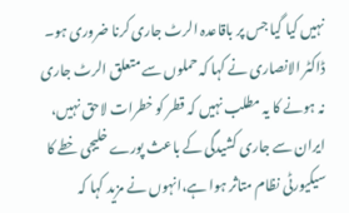نہیں کیا گیا جس پر باقاعدہ الرٹ جاری کرنا ضروری ہو۔
ڈاکٹر الانصاری نے کہا کہ حملوں سے متعلق الرٹ جاری نہ ہونے کا یہ مطلب نہیں کہ قطر کو خطرات لاحق نہیں، ایران سے جاری کشیدگی کے باعث پورے خلیجی خطے کا سیکیورٹی نظام متاثر ہوا ہے،انہوں نے مزید کہا کہ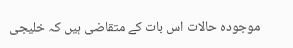موجودہ حالات اس بات کے متقاضی ہیں کہ خلیجی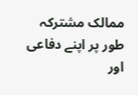ممالک مشترکہ طور پر اپنے دفاعی اور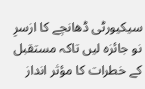سیکیورٹی ڈھانچے کا ازسرِ نو جائزہ لیں تاکہ مستقبل کے خطرات کا مؤثر انداز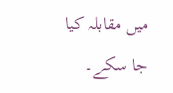میں مقابلہ کیا جا سکے۔